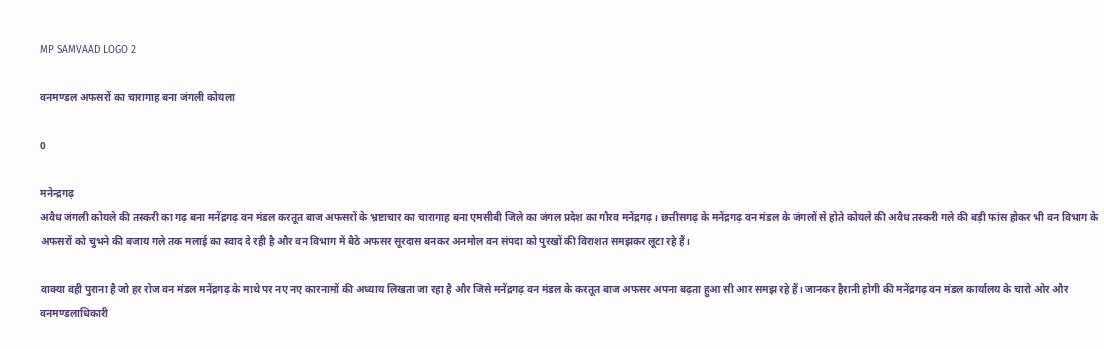MP SAMVAAD LOGO 2

वनमण्डल अफसरों का चारागाह बना जंगली कोयला

0

मनेन्द्रगढ़
अवैध जंगली कोयले की तस्करी का गढ़ बना मनेंद्रगढ़ वन मंडल करतूत बाज अफसरों के भ्रष्टाचार का चारागाह बना एमसीबी जिले का जंगल प्रदेश का गौरव मनेंद्रगढ़। छत्तीसगढ़ के मनेंद्रगढ़ वन मंडल के जंगलों से होते कोयले की अवैध तस्करी गले की बड़ी फांस होकर भी वन विभाग के अफसरों को चुभने की बजाय गले तक मलाई का स्वाद दे रही है और वन विभाग में बैठे अफसर सूरदास बनकर अनमोल वन संपदा को पुरखों की विराशत समझकर लूटा रहे हैं।

वाक्या वही पुराना है जो हर रोज वन मंडल मनेंद्रगढ़ के माथे पर नए नए कारनामों की अध्याय लिखता जा रहा है और जिसे मनेंद्रगढ़ वन मंडल के करतूत बाज अफसर अपना बढ़ता हुआ सी आर समझ रहे हैं। जानकर हैरानी होगी की मनेंद्रगढ़ वन मंडल कार्यालय के चारो ओर और वनमण्डलाधिकारी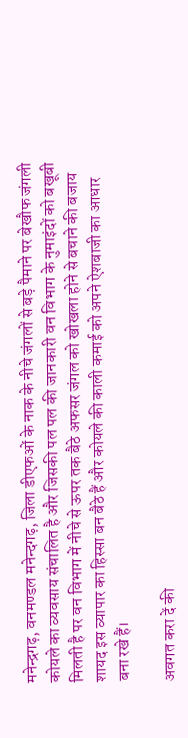मनेन्द्रगढ़, वनमण्डल मनेन्दगढ़, जिला डीएफओं के नाक के नीचे जंगलों से बड़े पैमाने पर बेखौफ जंगली कोयले का व्यवसाय संचालित है और जिसकी पल पल की जानकारी वन विभाग के नुमाइंदों को बखूबी मिलती है पर वन विभाग में नीचे से ऊपर तक बैठे अफसर जंगल को खोखला होने से बचाने की बजाय शायद इस व्यापार का हिस्सा बन बैठे हैं और कोयले की काली कमाई को अपने ऐशबाजी का आधार बना रखे हैं।

अवगत करा दें की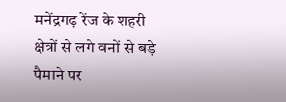मनेंद्रगढ़ रेंज के शहरी क्षेत्रों से लगे वनों से बड़े पैमाने पर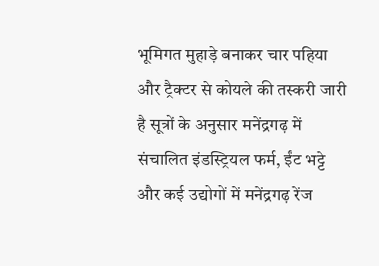भूमिगत मुहाड़े बनाकर चार पहिया और ट्रैक्टर से कोयले की तस्करी जारी है सूत्रों के अनुसार मनेंद्रगढ़ में संचालित इंडस्ट्रियल फर्म, ईंट भट्टे और कई उद्योगों में मनेंद्रगढ़ रेंज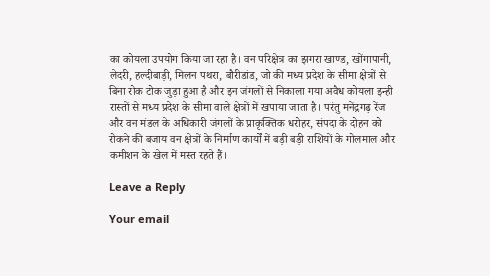का कोयला उपयोग किया जा रहा है। वन परिक्षेत्र का झगरा खाण्ड, खोंगापानी, लेदरी, हल्दीबाड़ी, मिलन पथरा, बौरीडांड, जो की मध्य प्रदेश के सीमा क्षेत्रों से बिना रोक टोक जुड़ा हुआ है और इन जंगलों से निकाला गया अवैध कोयला इन्ही रास्तों से मध्य प्रदेश के सीमा वाले क्षेत्रों में खपाया जाता है। परंतु मनेंद्रगढ़ रेंज और वन मंडल के अधिकारी जंगलों के प्राकृक्तिक धरोहर, संपदा के दोहन को रोकने की बजाय वन क्षेत्रों के निर्माण कार्यों में बड़ी बड़ी राशियों के गोलमाल और कमीशन के खेल में मस्त रहते हैं।

Leave a Reply

Your email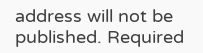address will not be published. Required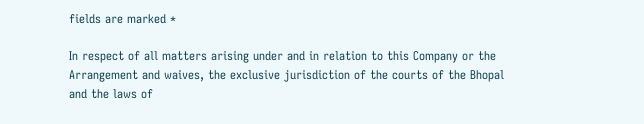fields are marked *

In respect of all matters arising under and in relation to this Company or the Arrangement and waives, the exclusive jurisdiction of the courts of the Bhopal and the laws of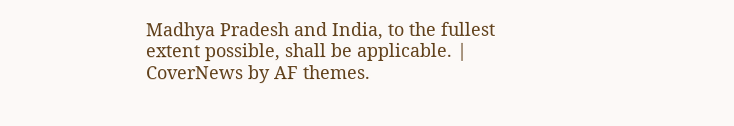Madhya Pradesh and India, to the fullest extent possible, shall be applicable. | CoverNews by AF themes.